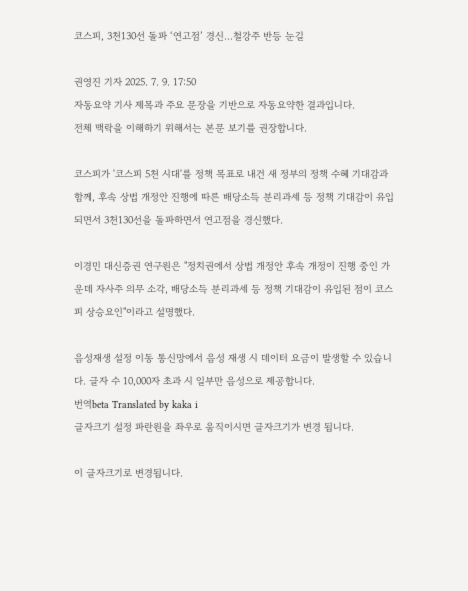코스피, 3천130선 돌파 ‘연고점’ 경신…철강주 반등 눈길

권영진 기자 2025. 7. 9. 17:50
자동요약 기사 제목과 주요 문장을 기반으로 자동요약한 결과입니다.
전체 맥락을 이해하기 위해서는 본문 보기를 권장합니다.

코스피가 '코스피 5천 시대'를 정책 목표로 내건 새 정부의 정책 수혜 기대감과 함께, 후속 상법 개정안 진행에 따른 배당소득 분리과세 등 정책 기대감이 유입되면서 3천130선을 돌파하면서 연고점을 경신했다.

이경민 대신증권 연구원은 "정치권에서 상법 개정안 후속 개정이 진행 중인 가운데 자사주 의무 소각, 배당소득 분리과세 등 정책 기대감이 유입된 점이 코스피 상승요인"이라고 설명했다.

음성재생 설정 이동 통신망에서 음성 재생 시 데이터 요금이 발생할 수 있습니다. 글자 수 10,000자 초과 시 일부만 음성으로 제공합니다.
번역beta Translated by kaka i
글자크기 설정 파란원을 좌우로 움직이시면 글자크기가 변경 됩니다.

이 글자크기로 변경됩니다.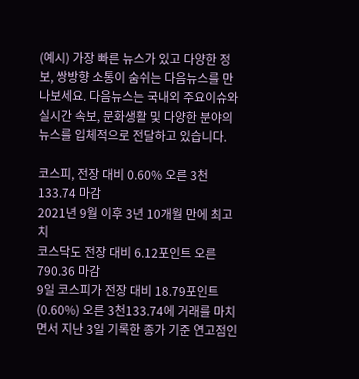(예시) 가장 빠른 뉴스가 있고 다양한 정보, 쌍방향 소통이 숨쉬는 다음뉴스를 만나보세요. 다음뉴스는 국내외 주요이슈와 실시간 속보, 문화생활 및 다양한 분야의 뉴스를 입체적으로 전달하고 있습니다.

코스피, 전장 대비 0.60% 오른 3천133.74 마감
2021년 9월 이후 3년 10개월 만에 최고치
코스닥도 전장 대비 6.12포인트 오른 790.36 마감
9일 코스피가 전장 대비 18.79포인트(0.60%) 오른 3천133.74에 거래를 마치면서 지난 3일 기록한 종가 기준 연고점인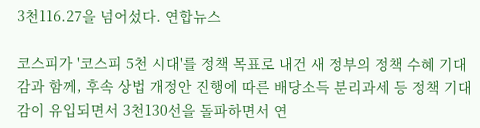3천116.27을 넘어섰다. 연합뉴스

코스피가 '코스피 5천 시대'를 정책 목표로 내건 새 정부의 정책 수혜 기대감과 함께, 후속 상법 개정안 진행에 따른 배당소득 분리과세 등 정책 기대감이 유입되면서 3천130선을 돌파하면서 연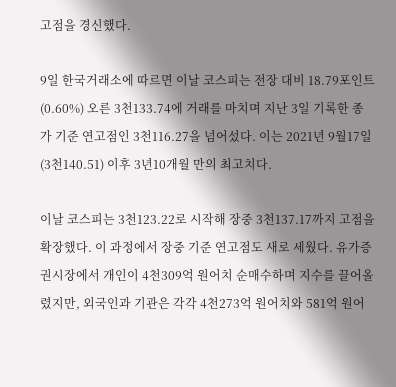고점을 경신했다.

9일 한국거래소에 따르면 이날 코스피는 전장 대비 18.79포인트(0.60%) 오른 3천133.74에 거래를 마치며 지난 3일 기록한 종가 기준 연고점인 3천116.27을 넘어섰다. 이는 2021년 9월17일(3천140.51) 이후 3년10개월 만의 최고치다.

이날 코스피는 3천123.22로 시작해 장중 3천137.17까지 고점을 확장했다. 이 과정에서 장중 기준 연고점도 새로 세웠다. 유가증권시장에서 개인이 4천309억 원어치 순매수하며 지수를 끌어올렸지만, 외국인과 기관은 각각 4천273억 원어치와 581억 원어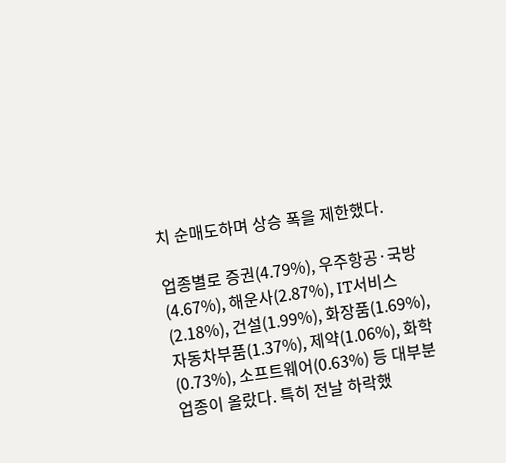치 순매도하며 상승 폭을 제한했다.

업종별로 증권(4.79%), 우주항공·국방(4.67%), 해운사(2.87%), IT서비스(2.18%), 건설(1.99%), 화장품(1.69%), 자동차부품(1.37%), 제약(1.06%), 화학(0.73%), 소프트웨어(0.63%) 등 대부분 업종이 올랐다. 특히 전날 하락했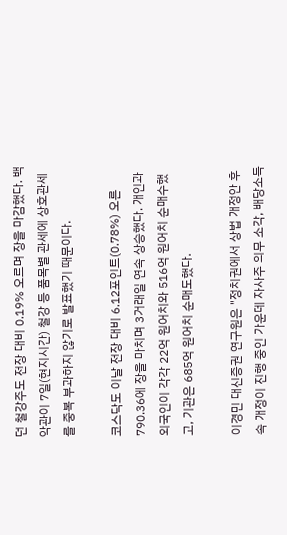던 철강주도 전장 대비 0.19% 오르며 장을 마감했다. 백악관이 7일(현지시간) 철강 등 품목별 관세에 상호관세를 중복 부과하지 않기로 발표했기 때문이다.

코스닥도 이날 전장 대비 6.12포인트(0.78%) 오른 790.36에 장을 마치며 3거래일 연속 상승했다. 개인과 외국인이 각각 22억 원어치와 516억 원어치 순매수했고, 기관은 685억 원어치 순매도했다.

이경민 대신증권 연구원은 "정치권에서 상법 개정안 후속 개정이 진행 중인 가운데 자사주 의무 소각, 배당소득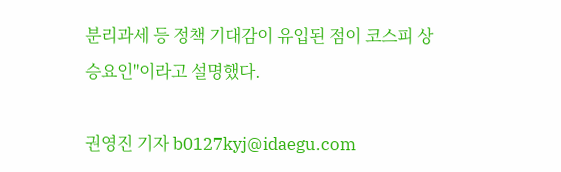분리과세 등 정책 기대감이 유입된 점이 코스피 상승요인"이라고 설명했다.

권영진 기자 b0127kyj@idaegu.com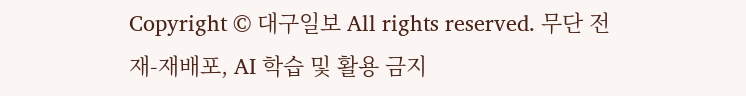Copyright © 대구일보 All rights reserved. 무단 전재-재배포, AI 학습 및 활용 금지